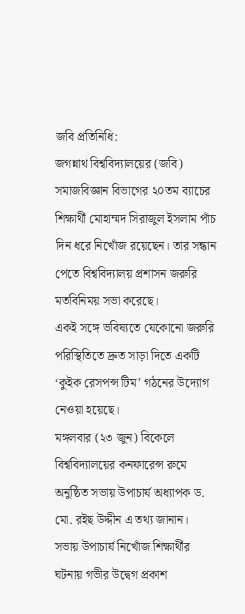জবি প্রতিনিধি:
জগন্নাথ বিশ্ববিদ্যালয়ের (জবি) সমাজবিজ্ঞান বিভাগের ২০তম ব্যাচের শিক্ষার্থী মোহাম্মদ সিরাজুল ইসলাম পাঁচ দিন ধরে নিখোঁজ রয়েছেন। তার সন্ধান পেতে বিশ্ববিদ্যালয় প্রশাসন জরুরি মতবিনিময় সভা করেছে।
একই সঙ্গে ভবিষ্যতে যেকোনো জরুরি পরিস্থিতিতে দ্রুত সাড়া দিতে একটি ‘কুইক রেসপন্স টিম’ গঠনের উদ্যোগ নেওয়া হয়েছে।
মঙ্গলবার (২৩ জুন) বিকেলে বিশ্ববিদ্যালয়ের কনফারেন্স রুমে অনুষ্ঠিত সভায় উপাচার্য অধ্যাপক ড. মো. রইছ উদ্দীন এ তথ্য জানান।
সভায় উপাচার্য নিখোঁজ শিক্ষার্থীর ঘটনায় গভীর উদ্বেগ প্রকাশ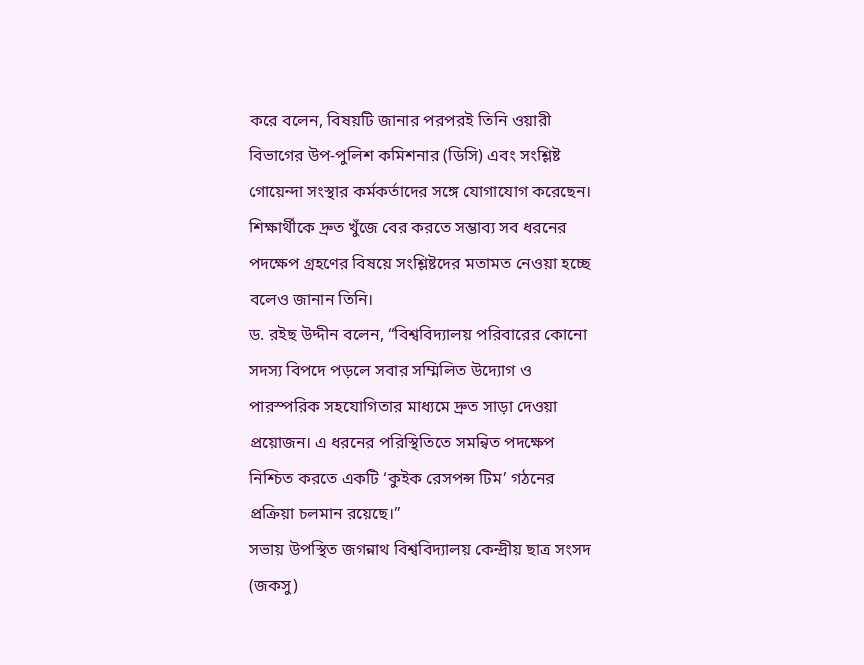করে বলেন, বিষয়টি জানার পরপরই তিনি ওয়ারী বিভাগের উপ-পুলিশ কমিশনার (ডিসি) এবং সংশ্লিষ্ট গোয়েন্দা সংস্থার কর্মকর্তাদের সঙ্গে যোগাযোগ করেছেন। শিক্ষার্থীকে দ্রুত খুঁজে বের করতে সম্ভাব্য সব ধরনের পদক্ষেপ গ্রহণের বিষয়ে সংশ্লিষ্টদের মতামত নেওয়া হচ্ছে বলেও জানান তিনি।
ড. রইছ উদ্দীন বলেন, “বিশ্ববিদ্যালয় পরিবারের কোনো সদস্য বিপদে পড়লে সবার সম্মিলিত উদ্যোগ ও পারস্পরিক সহযোগিতার মাধ্যমে দ্রুত সাড়া দেওয়া প্রয়োজন। এ ধরনের পরিস্থিতিতে সমন্বিত পদক্ষেপ নিশ্চিত করতে একটি ‘কুইক রেসপন্স টিম’ গঠনের প্রক্রিয়া চলমান রয়েছে।”
সভায় উপস্থিত জগন্নাথ বিশ্ববিদ্যালয় কেন্দ্রীয় ছাত্র সংসদ (জকসু)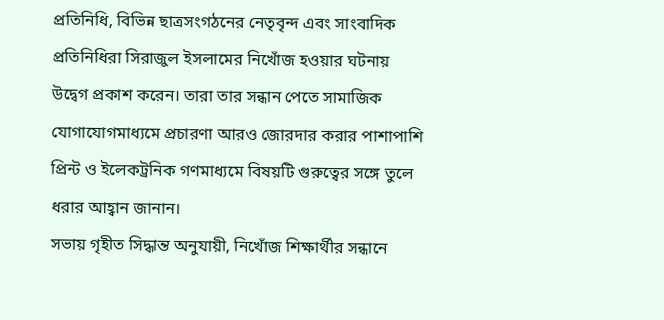প্রতিনিধি, বিভিন্ন ছাত্রসংগঠনের নেতৃবৃন্দ এবং সাংবাদিক প্রতিনিধিরা সিরাজুল ইসলামের নিখোঁজ হওয়ার ঘটনায় উদ্বেগ প্রকাশ করেন। তারা তার সন্ধান পেতে সামাজিক যোগাযোগমাধ্যমে প্রচারণা আরও জোরদার করার পাশাপাশি প্রিন্ট ও ইলেকট্রনিক গণমাধ্যমে বিষয়টি গুরুত্বের সঙ্গে তুলে ধরার আহ্বান জানান।
সভায় গৃহীত সিদ্ধান্ত অনুযায়ী, নিখোঁজ শিক্ষার্থীর সন্ধানে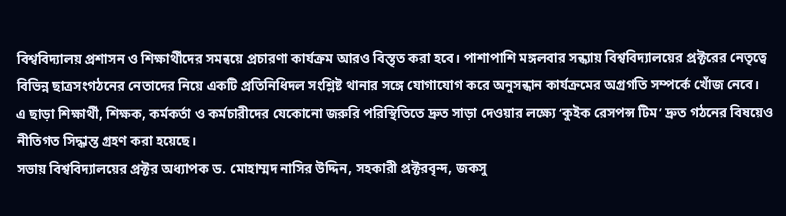বিশ্ববিদ্যালয় প্রশাসন ও শিক্ষার্থীদের সমন্বয়ে প্রচারণা কার্যক্রম আরও বিস্তৃত করা হবে। পাশাপাশি মঙ্গলবার সন্ধ্যায় বিশ্ববিদ্যালয়ের প্রক্টরের নেতৃত্বে বিভিন্ন ছাত্রসংগঠনের নেতাদের নিয়ে একটি প্রতিনিধিদল সংশ্লিষ্ট থানার সঙ্গে যোগাযোগ করে অনুসন্ধান কার্যক্রমের অগ্রগতি সম্পর্কে খোঁজ নেবে।
এ ছাড়া শিক্ষার্থী, শিক্ষক, কর্মকর্তা ও কর্মচারীদের যেকোনো জরুরি পরিস্থিতিতে দ্রুত সাড়া দেওয়ার লক্ষ্যে ‘কুইক রেসপন্স টিম’ দ্রুত গঠনের বিষয়েও নীতিগত সিদ্ধান্ত গ্রহণ করা হয়েছে।
সভায় বিশ্ববিদ্যালয়ের প্রক্টর অধ্যাপক ড. মোহাম্মদ নাসির উদ্দিন, সহকারী প্রক্টরবৃন্দ, জকসু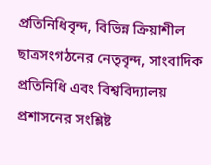প্রতিনিধিবৃন্দ, বিভিন্ন ক্রিয়াশীল ছাত্রসংগঠনের নেতৃবৃন্দ, সাংবাদিক প্রতিনিধি এবং বিশ্ববিদ্যালয় প্রশাসনের সংশ্লিষ্ট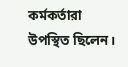কর্মকর্তারা উপস্থিত ছিলেন।